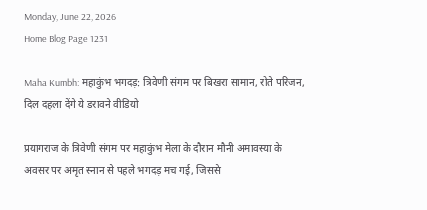Monday, June 22, 2026
Home Blog Page 1231

Maha Kumbh: महाकुंभ भगदड़: त्रिवेणी संगम पर बिखरा सामान, रोते परिजन, दिल दहला देंगे ये डरावने वीडियो

प्रयागराज के त्रिवेणी संगम पर महाकुंभ मेला के दौरान मौनी अमावस्या के अवसर पर अमृत स्नान से पहले भगदड़ मच गई, जिससे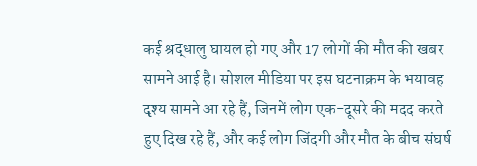कई श्रद्धालु घायल हो गए और 17 लोगों की मौत की खबर सामने आई है। सोशल मीडिया पर इस घटनाक्रम के भयावह दृश्य सामने आ रहे हैं, जिनमें लोग एक-दूसरे की मदद करते हुए दिख रहे हैं, और कई लोग जिंदगी और मौत के बीच संघर्ष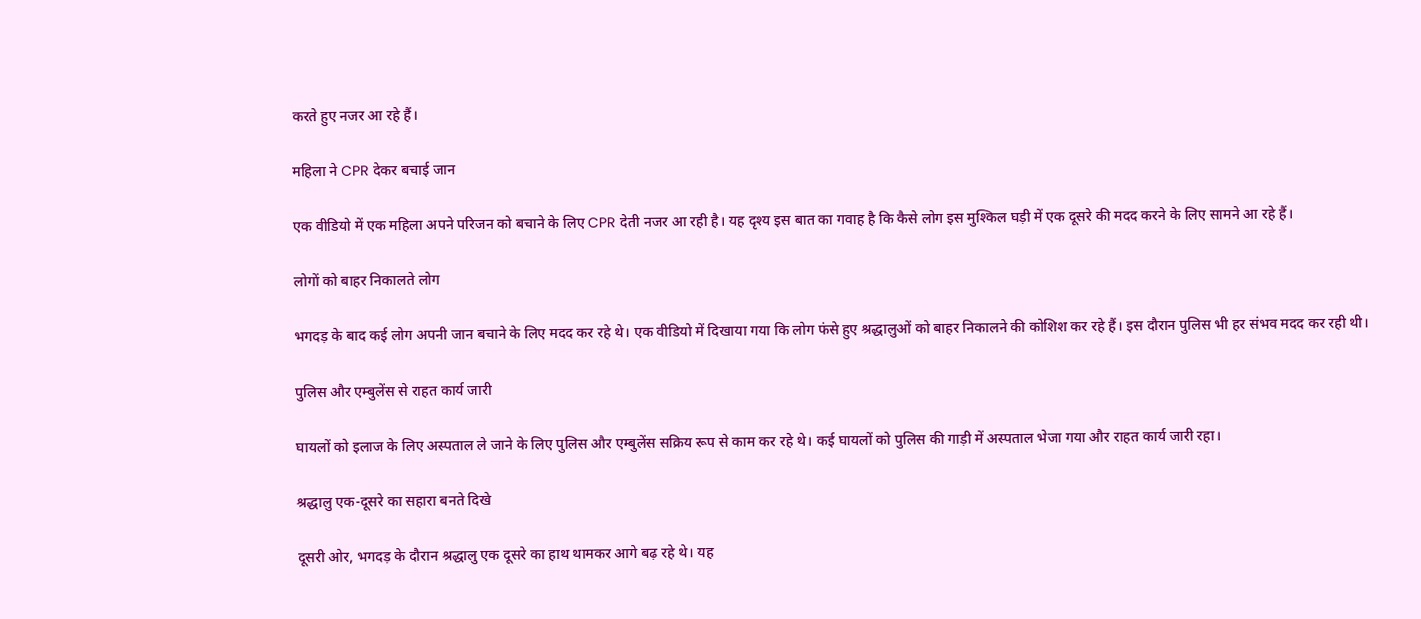करते हुए नजर आ रहे हैं।

महिला ने CPR देकर बचाई जान

एक वीडियो में एक महिला अपने परिजन को बचाने के लिए CPR देती नजर आ रही है। यह दृश्य इस बात का गवाह है कि कैसे लोग इस मुश्किल घड़ी में एक दूसरे की मदद करने के लिए सामने आ रहे हैं।

लोगों को बाहर निकालते लोग

भगदड़ के बाद कई लोग अपनी जान बचाने के लिए मदद कर रहे थे। एक वीडियो में दिखाया गया कि लोग फंसे हुए श्रद्धालुओं को बाहर निकालने की कोशिश कर रहे हैं। इस दौरान पुलिस भी हर संभव मदद कर रही थी।

पुलिस और एम्बुलेंस से राहत कार्य जारी

घायलों को इलाज के लिए अस्पताल ले जाने के लिए पुलिस और एम्बुलेंस सक्रिय रूप से काम कर रहे थे। कई घायलों को पुलिस की गाड़ी में अस्पताल भेजा गया और राहत कार्य जारी रहा।

श्रद्धालु एक-दूसरे का सहारा बनते दिखे

दूसरी ओर, भगदड़ के दौरान श्रद्धालु एक दूसरे का हाथ थामकर आगे बढ़ रहे थे। यह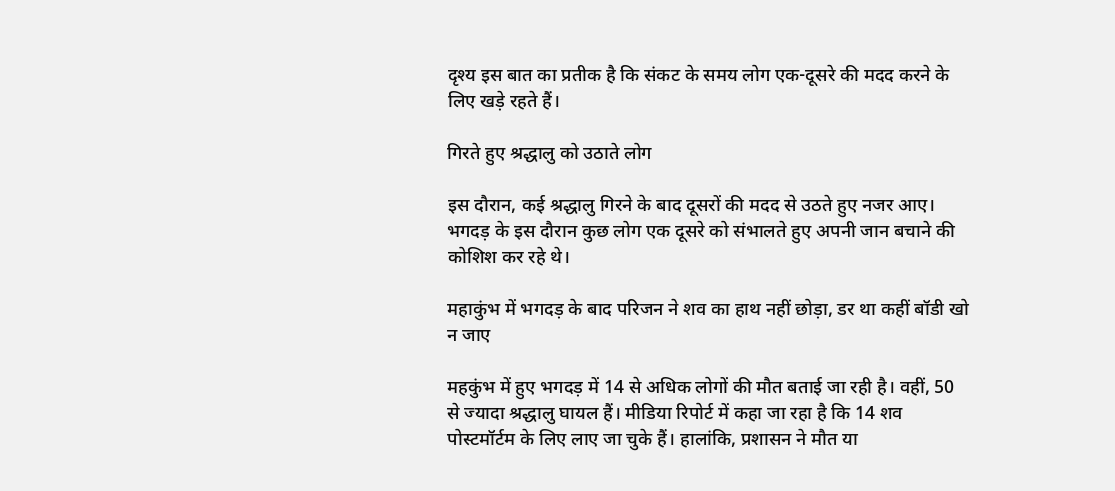दृश्य इस बात का प्रतीक है कि संकट के समय लोग एक-दूसरे की मदद करने के लिए खड़े रहते हैं।

गिरते हुए श्रद्धालु को उठाते लोग

इस दौरान, कई श्रद्धालु गिरने के बाद दूसरों की मदद से उठते हुए नजर आए। भगदड़ के इस दौरान कुछ लोग एक दूसरे को संभालते हुए अपनी जान बचाने की कोशिश कर रहे थे।

महाकुंभ में भगदड़ के बाद परिजन ने शव का हाथ नहीं छोड़ा, डर था कहीं बॉडी खो न जाए

महकुंभ में हुए भगदड़ में 14 से अधिक लोगों की मौत बताई जा रही है। वहीं, 50 से ज्यादा श्रद्धालु घायल हैं। मीडिया रिपोर्ट में कहा जा रहा है कि 14 शव पोस्टमॉर्टम के लिए लाए जा चुके हैं। हालांकि, प्रशासन ने मौत या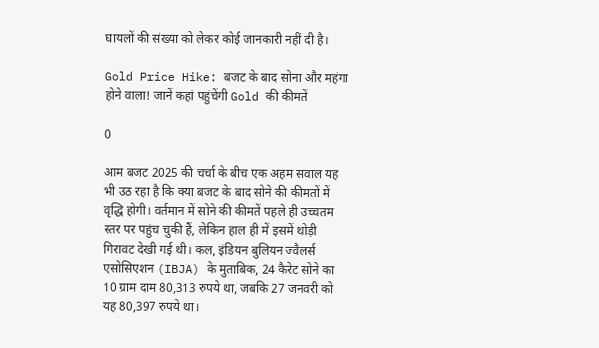घायलों की संख्या को लेकर कोई जानकारी नहीं दी है।

Gold Price Hike: बजट के बाद सोना और महंगा होने वाला! जानें कहां पहुंचेंगी Gold की कीमतें

0

आम बजट 2025 की चर्चा के बीच एक अहम सवाल यह भी उठ रहा है कि क्या बजट के बाद सोने की कीमतों में वृद्धि होगी। वर्तमान में सोने की कीमतें पहले ही उच्चतम स्तर पर पहुंच चुकी हैं, लेकिन हाल ही में इसमें थोड़ी गिरावट देखी गई थी। कल, इंडियन बुलियन ज्वैलर्स एसोसिएशन (IBJA) के मुताबिक, 24 कैरेट सोने का 10 ग्राम दाम 80,313 रुपये था, जबकि 27 जनवरी को यह 80,397 रुपये था।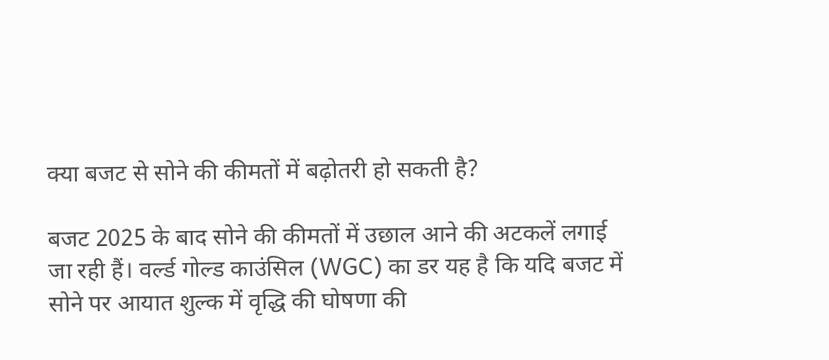क्या बजट से सोने की कीमतों में बढ़ोतरी हो सकती है?

बजट 2025 के बाद सोने की कीमतों में उछाल आने की अटकलें लगाई जा रही हैं। वर्ल्ड गोल्ड काउंसिल (WGC) का डर यह है कि यदि बजट में सोने पर आयात शुल्क में वृद्धि की घोषणा की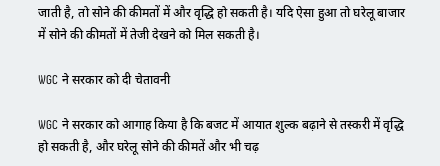जाती है, तो सोने की कीमतों में और वृद्धि हो सकती है। यदि ऐसा हुआ तो घरेलू बाजार में सोने की कीमतों में तेजी देखने को मिल सकती है।

WGC ने सरकार को दी चेतावनी

WGC ने सरकार को आगाह किया है कि बजट में आयात शुल्क बढ़ाने से तस्करी में वृद्धि हो सकती है, और घरेलू सोने की कीमतें और भी चढ़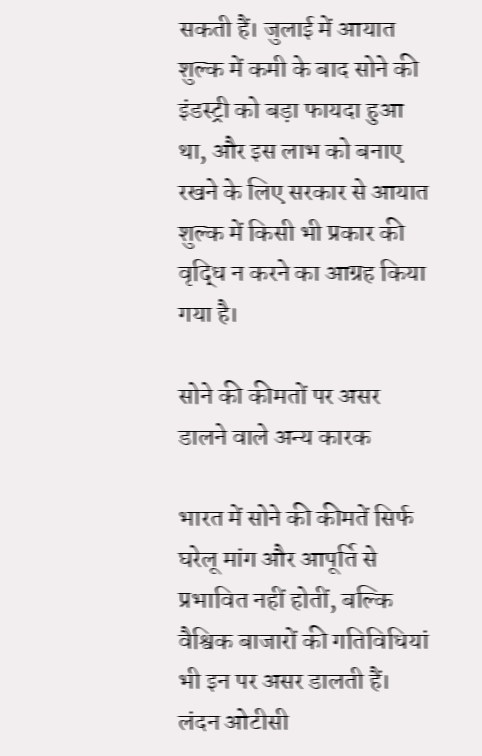सकती हैं। जुलाई में आयात शुल्क में कमी के बाद सोने की इंडस्ट्री को बड़ा फायदा हुआ था, और इस लाभ को बनाए रखने के लिए सरकार से आयात शुल्क में किसी भी प्रकार की वृद्धि न करने का आग्रह किया गया है।

सोने की कीमतों पर असर डालने वाले अन्य कारक

भारत में सोने की कीमतें सिर्फ घरेलू मांग और आपूर्ति से प्रभावित नहीं होतीं, बल्कि वैश्विक बाजारों की गतिविधियां भी इन पर असर डालती हैं। लंदन ओटीसी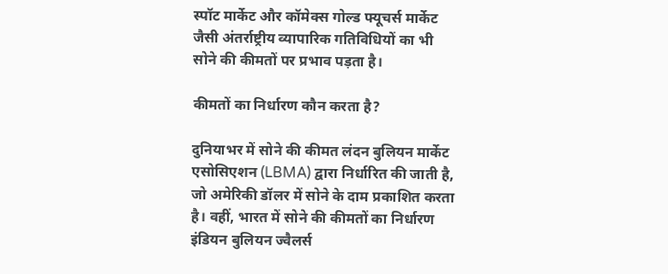स्पॉट मार्केट और कॉमेक्स गोल्ड फ्यूचर्स मार्केट जैसी अंतर्राष्ट्रीय व्यापारिक गतिविधियों का भी सोने की कीमतों पर प्रभाव पड़ता है।

कीमतों का निर्धारण कौन करता है?

दुनियाभर में सोने की कीमत लंदन बुलियन मार्केट एसोसिएशन (LBMA) द्वारा निर्धारित की जाती है, जो अमेरिकी डॉलर में सोने के दाम प्रकाशित करता है। वहीं, भारत में सोने की कीमतों का निर्धारण इंडियन बुलियन ज्वैलर्स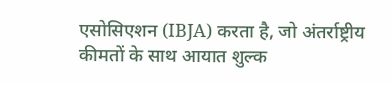एसोसिएशन (IBJA) करता है, जो अंतर्राष्ट्रीय कीमतों के साथ आयात शुल्क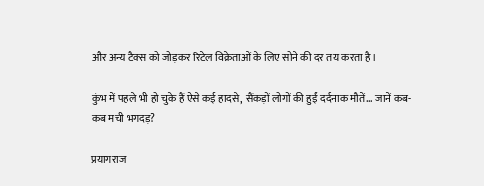और अन्य टैक्स को जोड़कर रिटेल विक्रेताओं के लिए सोने की दर तय करता है।

कुंभ में पहले भी हो चुके हैं ऐसे कई हादसे, सैंकड़ों लोगों की हुईं दर्दनाक मौतें… जानें कब-कब मची भगदड़?

प्रयागराज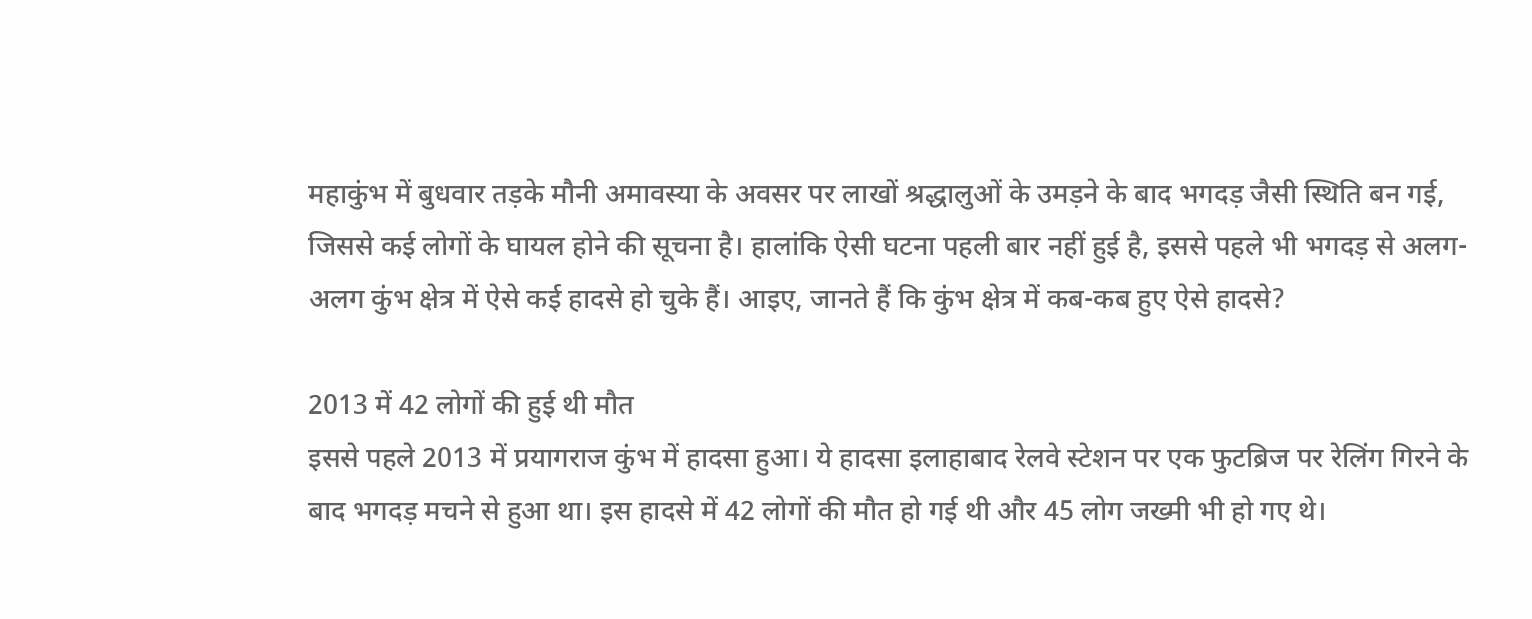महाकुंभ में बुधवार तड़के मौनी अमावस्या के अवसर पर लाखों श्रद्धालुओं के उमड़ने के बाद भगदड़ जैसी स्थिति बन गई, जिससे कई लोगों के घायल होने की सूचना है। हालांकि ऐसी घटना पहली बार नहीं हुई है, इससे पहले भी भगदड़ से अलग-अलग कुंभ क्षेत्र में ऐसे कई हादसे हो चुके हैं। आइए, जानते हैं कि कुंभ क्षेत्र में कब-कब हुए ऐसे हादसे?

2013 में 42 लोगों की हुई थी मौत
इससे पहले 2013 में प्रयागराज कुंभ में हादसा हुआ। ये हादसा इलाहाबाद रेलवे स्टेशन पर एक फुटब्रिज पर रेलिंग गिरने के बाद भगदड़ मचने से हुआ था। इस हादसे में 42 लोगों की मौत हो गई थी और 45 लोग जख्मी भी हो गए थे।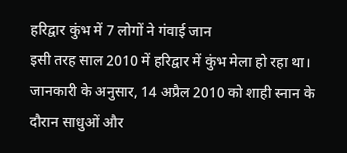हरिद्वार कुंभ में 7 लोगों ने गंवाई जान
इसी तरह साल 2010 में हरिद्वार में कुंभ मेला हो रहा था। जानकारी के अनुसार, 14 अप्रैल 2010 को शाही स्नान के दौरान साधुओं और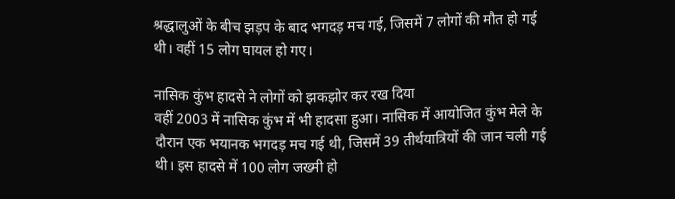श्रद्धालुओं के बीच झड़प के बाद भगदड़ मच गई, जिसमें 7 लोगों की मौत हो गई थी। वहीं 15 लोग घायल हो गए।

नासिक कुंभ हादसे ने लोगों को झकझोर कर रख दिया
वहीं 2003 में नासिक कुंभ में भी हादसा हुआ। नासिक में आयोजित कुंभ मेले के दौरान एक भयानक भगदड़ मच गई थी, जिसमें 39 तीर्थयात्रियों की जान चली गई थी। इस हादसे में 100 लोग जख्मी हो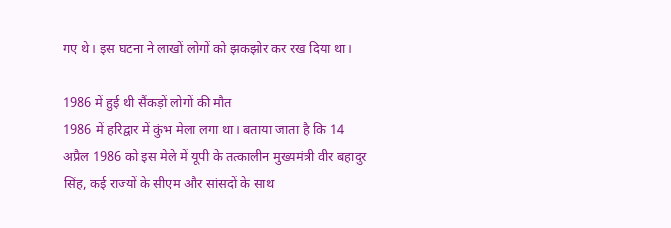गए थे। इस घटना ने लाखों लोगों को झकझोर कर रख दिया था।

1986 में हुई थी सैंकड़ों लोगों की मौत
1986 में हरिद्वार में कुंभ मेला लगा था। बताया जाता है कि 14 अप्रैल 1986 को इस मेले में यूपी के तत्कालीन मुख्यमंत्री वीर बहादुर सिंह, कई राज्यों के सीएम और सांसदों के साथ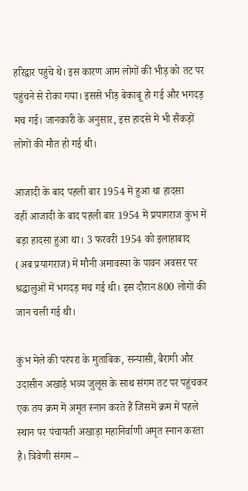हरिद्वार पहुंचे थे। इस कारण आम लोगों की भीड़ को तट पर पहुंचने से रोका गया। इससे भीड़ बेकाबू हो गई और भगदड़ मच गई। जानकारी के अनुसार, इस हादसे में भी सैंकड़ों लोगों की मौत हो गई थी।

आजादी के बाद पहली बार 1954 में हुआ था हादसा
वहीं आजादी के बाद पहली बार 1954 में प्रयागराज कुंभ में बड़ा हादसा हुआ था। 3 फरवरी 1954 को इलाहाबाद (अब प्रयागराज) में मौनी अमावस्या के पावन अवसर पर श्रद्धालुओं में भगदड़ मच गई थी। इस दौरान 800 लोगों की जान चली गई थी।

कुंभ मेले की परंपरा के मुताबिक, सन्यासी, बैरागी और उदासीन अखाड़े भव्य जुलूस के साथ संगम तट पर पहुंचकर एक तय क्रम में अमृत स्नान करते हैं जिसमें क्रम में पहले स्थान पर पंचायती अखाड़ा महानिर्वाणी अमृत स्नान करता है। त्रिवेणी संगम –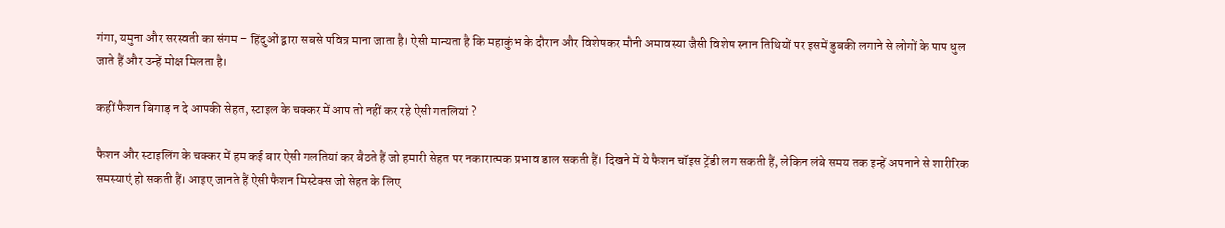गंगा, यमुना और सरस्वती का संगम – हिंदुओं द्वारा सबसे पवित्र माना जाता है। ऐसी मान्यता है कि महाकुंभ के दौरान और विशेषकर मौनी अमावस्या जैसी विशेष स्नान तिथियों पर इसमें डुबकी लगाने से लोगों के पाप धुल जाते हैं और उन्हें मोक्ष मिलता है।

कहीं फैशन बिगाड़ न दे आपकी सेहत, स्टाइल के चक्कर में आप तो नहीं कर रहे ऐसी गतलियां ?

फैशन और स्टाइलिंग के चक्कर में हम कई बार ऐसी गलतियां कर बैठते हैं जो हमारी सेहत पर नकारात्मक प्रभाव डाल सकती हैं। दिखने में ये फैशन चॉइस ट्रेंडी लग सकती हैं, लेकिन लंबे समय तक इन्हें अपनाने से शारीरिक समस्याएं हो सकती हैं। आइए जानते हैं ऐसी फैशन मिस्टेक्स जो सेहत के लिए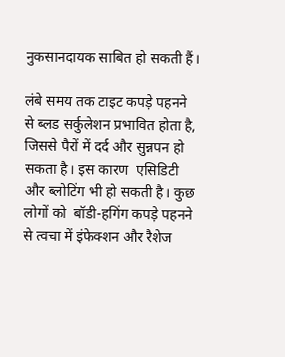नुकसानदायक साबित हो सकती हैं।

लंबे समय तक टाइट कपड़े पहनने से ब्लड सर्कुलेशन प्रभावित होता है, जिससे पैरों में दर्द और सुन्नपन हो सकता है। इस कारण  एसिडिटी और ब्लोटिंग भी हो सकती है। कुछ लोगों को  बॉडी-हगिंग कपड़े पहनने से त्वचा में इंफेक्शन और रैशेज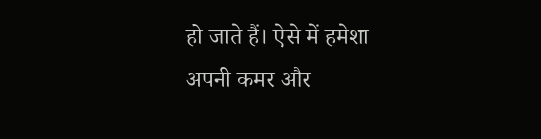हो जाते हैं। ऐसे में हमेशा अपनी कमर और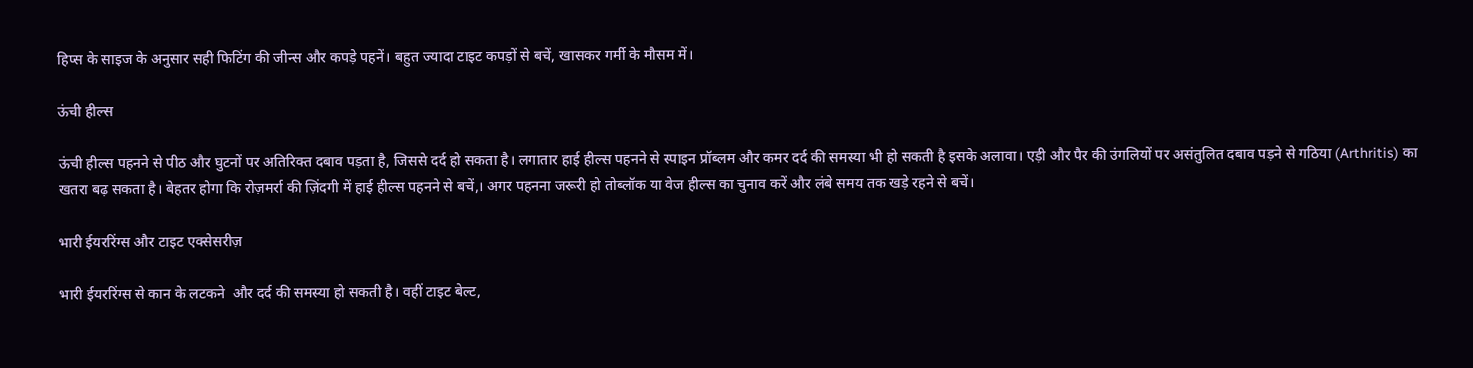हिप्स के साइज के अनुसार सही फिटिंग की जीन्स और कपड़े पहनें। बहुत ज्यादा टाइट कपड़ों से बचें, खासकर गर्मी के मौसम में।

ऊंची हील्स

ऊंची हील्स पहनने से पीठ और घुटनों पर अतिरिक्त दबाव पड़ता है, जिससे दर्द हो सकता है। लगातार हाई हील्स पहनने से स्पाइन प्रॉब्लम और कमर दर्द की समस्या भी हो सकती है इसके अलावा। एड़ी और पैर की उंगलियों पर असंतुलित दबाव पड़ने से गठिया (Arthritis) का खतरा बढ़ सकता है। बेहतर होगा कि रोज़मर्रा की ज़िंदगी में हाई हील्स पहनने से बचें,। अगर पहनना जरूरी हो तोब्लॉक या वेज हील्स का चुनाव करें और लंबे समय तक खड़े रहने से बचें।

भारी ईयररिंग्स और टाइट एक्सेसरीज़

भारी ईयररिंग्स से कान के लटकने  और दर्द की समस्या हो सकती है। वहीं टाइट बेल्ट,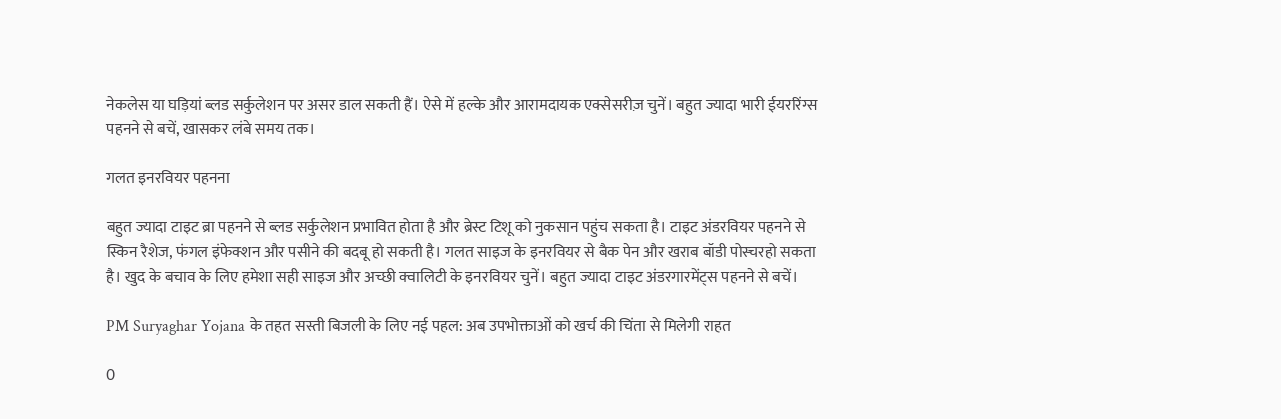नेकलेस या घड़ियां ब्लड सर्कुलेशन पर असर डाल सकती हैं। ऐसे में हल्के और आरामदायक एक्सेसरीज़ चुनें। बहुत ज्यादा भारी ईयररिंग्स पहनने से बचें, खासकर लंबे समय तक।

गलत इनरवियर पहनना

बहुत ज्यादा टाइट ब्रा पहनने से ब्लड सर्कुलेशन प्रभावित होता है और ब्रेस्ट टिशू को नुकसान पहुंच सकता है। टाइट अंडरवियर पहनने से स्किन रैशेज, फंगल इंफेक्शन और पसीने की बदबू हो सकती है। गलत साइज के इनरवियर से बैक पेन और खराब बॉडी पोस्चरहो सकता है। खुद के बचाव के लिए हमेशा सही साइज और अच्छी क्वालिटी के इनरवियर चुनें। बहुत ज्यादा टाइट अंडरगारमेंट्स पहनने से बचें।

PM Suryaghar Yojana के तहत सस्ती बिजली के लिए नई पहल: अब उपभोक्ताओं को खर्च की चिंता से मिलेगी राहत

0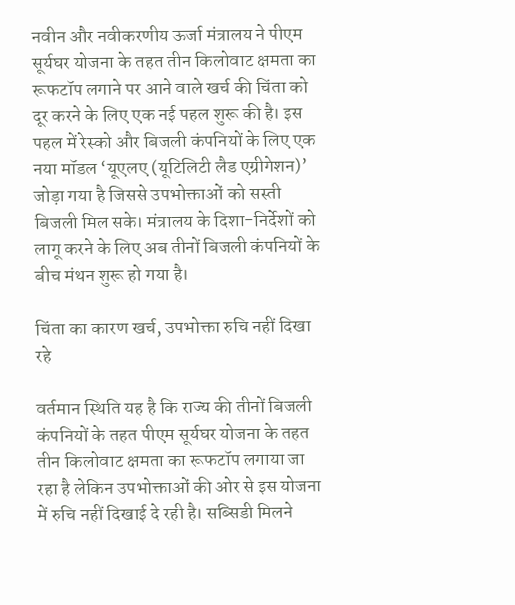नवीन और नवीकरणीय ऊर्जा मंत्रालय ने पीएम सूर्यघर योजना के तहत तीन किलोवाट क्षमता का रूफटॉप लगाने पर आने वाले खर्च की चिंता को दूर करने के लिए एक नई पहल शुरू की है। इस पहल में रेस्को और बिजली कंपनियों के लिए एक नया मॉडल ‘यूएलए (यूटिलिटी लैड एग्रीगेशन)’ जोड़ा गया है जिससे उपभोक्ताओं को सस्ती बिजली मिल सके। मंत्रालय के दिशा-निर्देशों को लागू करने के लिए अब तीनों बिजली कंपनियों के बीच मंथन शुरू हो गया है।

चिंता का कारण खर्च, उपभोक्ता रुचि नहीं दिखा रहे

वर्तमान स्थिति यह है कि राज्य की तीनों बिजली कंपनियों के तहत पीएम सूर्यघर योजना के तहत तीन किलोवाट क्षमता का रूफटॉप लगाया जा रहा है लेकिन उपभोक्ताओं की ओर से इस योजना में रुचि नहीं दिखाई दे रही है। सब्सिडी मिलने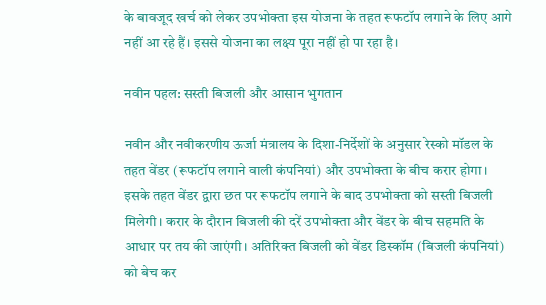के बावजूद खर्च को लेकर उपभोक्ता इस योजना के तहत रूफटॉप लगाने के लिए आगे नहीं आ रहे हैं। इससे योजना का लक्ष्य पूरा नहीं हो पा रहा है।

नवीन पहल: सस्ती बिजली और आसान भुगतान

नवीन और नवीकरणीय ऊर्जा मंत्रालय के दिशा-निर्देशों के अनुसार रेस्को मॉडल के तहत वेंडर (रूफटॉप लगाने वाली कंपनियां) और उपभोक्ता के बीच करार होगा। इसके तहत वेंडर द्वारा छत पर रूफटॉप लगाने के बाद उपभोक्ता को सस्ती बिजली मिलेगी। करार के दौरान बिजली की दरें उपभोक्ता और वेंडर के बीच सहमति के आधार पर तय की जाएंगी। अतिरिक्त बिजली को वेंडर डिस्कॉम (बिजली कंपनियां) को बेच कर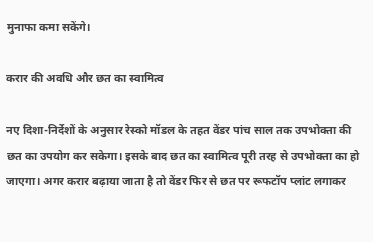मुनाफा कमा सकेंगे।

करार की अवधि और छत का स्वामित्व

नए दिशा-निर्देशों के अनुसार रेस्को मॉडल के तहत वेंडर पांच साल तक उपभोक्ता की छत का उपयोग कर सकेगा। इसके बाद छत का स्वामित्व पूरी तरह से उपभोक्ता का हो जाएगा। अगर करार बढ़ाया जाता है तो वेंडर फिर से छत पर रूफटॉप प्लांट लगाकर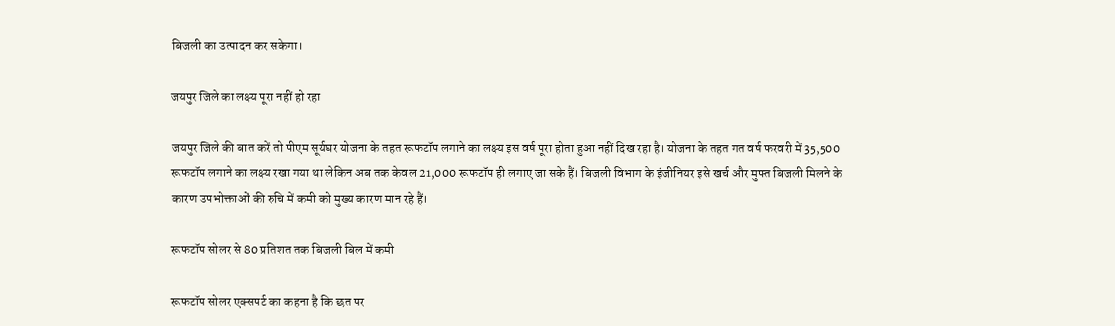बिजली का उत्पादन कर सकेगा।

जयपुर जिले का लक्ष्य पूरा नहीं हो रहा

जयपुर जिले की बात करें तो पीएम सूर्यघर योजना के तहत रूफटॉप लगाने का लक्ष्य इस वर्ष पूरा होता हुआ नहीं दिख रहा है। योजना के तहत गत वर्ष फरवरी में 35,500 रूफटॉप लगाने का लक्ष्य रखा गया था लेकिन अब तक केवल 21,000 रूफटॉप ही लगाए जा सके हैं। बिजली विभाग के इंजीनियर इसे खर्च और मुफ्त बिजली मिलने के कारण उपभोक्ताओं की रुचि में कमी को मुख्य कारण मान रहे हैं।

रूफटॉप सोलर से 80 प्रतिशत तक बिजली बिल में कमी

रूफटॉप सोलर एक्सपर्ट का कहना है कि छत पर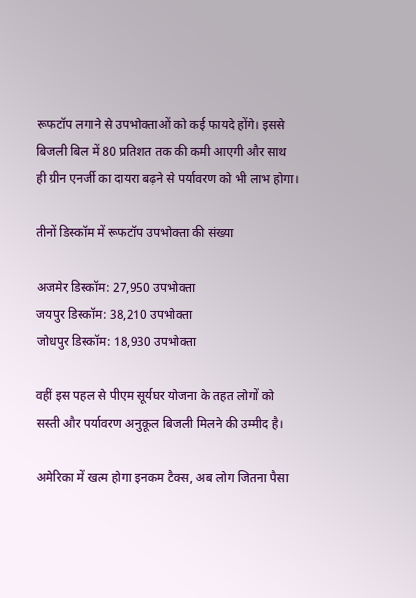रूफटॉप लगाने से उपभोक्ताओं को कई फायदे होंगे। इससे बिजली बिल में 80 प्रतिशत तक की कमी आएगी और साथ ही ग्रीन एनर्जी का दायरा बढ़ने से पर्यावरण को भी लाभ होगा।

तीनों डिस्कॉम में रूफटॉप उपभोक्ता की संख्या

अजमेर डिस्कॉम: 27,950 उपभोक्ता
जयपुर डिस्कॉम: 38,210 उपभोक्ता
जोधपुर डिस्कॉम: 18,930 उपभोक्ता

वहीं इस पहल से पीएम सूर्यघर योजना के तहत लोगों को सस्ती और पर्यावरण अनुकूल बिजली मिलने की उम्मीद है।

अमेरिका में खत्म होगा इनकम टैक्स, अब लोग जितना पैसा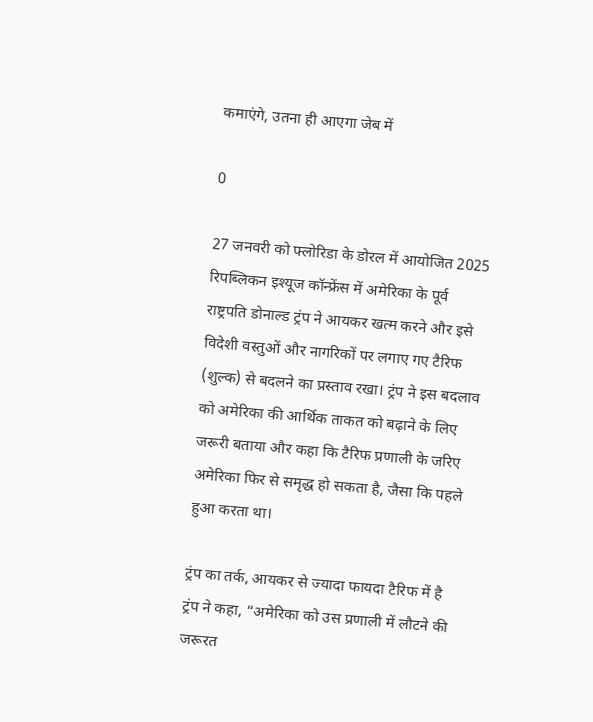कमाएंगे, उतना ही आएगा जेब में

0

27 जनवरी को फ्लोरिडा के डोरल में आयोजित 2025 रिपब्लिकन इश्यूज कॉन्फ्रेंस में अमेरिका के पूर्व राष्ट्रपति डोनाल्ड ट्रंप ने आयकर खत्म करने और इसे विदेशी वस्तुओं और नागरिकों पर लगाए गए टैरिफ (शुल्क) से बदलने का प्रस्ताव रखा। ट्रंप ने इस बदलाव को अमेरिका की आर्थिक ताकत को बढ़ाने के लिए जरूरी बताया और कहा कि टैरिफ प्रणाली के जरिए अमेरिका फिर से समृद्ध हो सकता है, जैसा कि पहले हुआ करता था।

ट्रंप का तर्क, आयकर से ज्यादा फायदा टैरिफ में है
ट्रंप ने कहा, “अमेरिका को उस प्रणाली में लौटने की जरूरत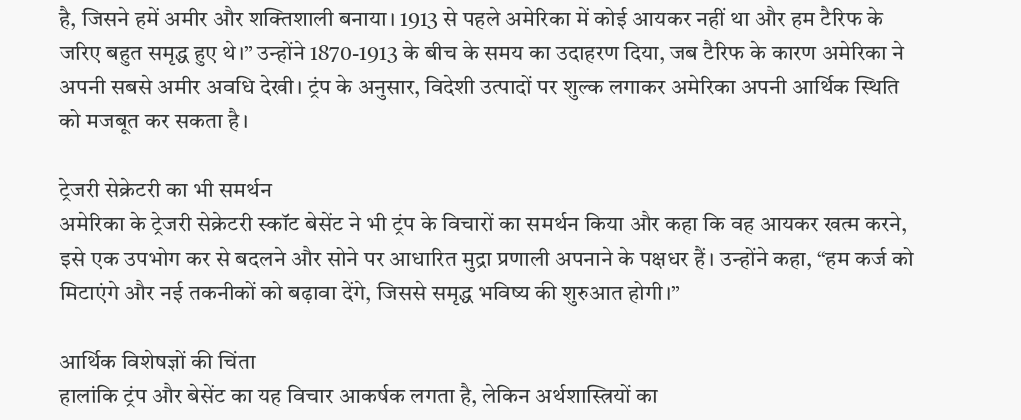है, जिसने हमें अमीर और शक्तिशाली बनाया। 1913 से पहले अमेरिका में कोई आयकर नहीं था और हम टैरिफ के जरिए बहुत समृद्ध हुए थे।” उन्होंने 1870-1913 के बीच के समय का उदाहरण दिया, जब टैरिफ के कारण अमेरिका ने अपनी सबसे अमीर अवधि देखी। ट्रंप के अनुसार, विदेशी उत्पादों पर शुल्क लगाकर अमेरिका अपनी आर्थिक स्थिति को मजबूत कर सकता है।

ट्रेजरी सेक्रेटरी का भी समर्थन
अमेरिका के ट्रेजरी सेक्रेटरी स्कॉट बेसेंट ने भी ट्रंप के विचारों का समर्थन किया और कहा कि वह आयकर खत्म करने, इसे एक उपभोग कर से बदलने और सोने पर आधारित मुद्रा प्रणाली अपनाने के पक्षधर हैं। उन्होंने कहा, “हम कर्ज को मिटाएंगे और नई तकनीकों को बढ़ावा देंगे, जिससे समृद्ध भविष्य की शुरुआत होगी।”

आर्थिक विशेषज्ञों की चिंता
हालांकि ट्रंप और बेसेंट का यह विचार आकर्षक लगता है, लेकिन अर्थशास्त्रियों का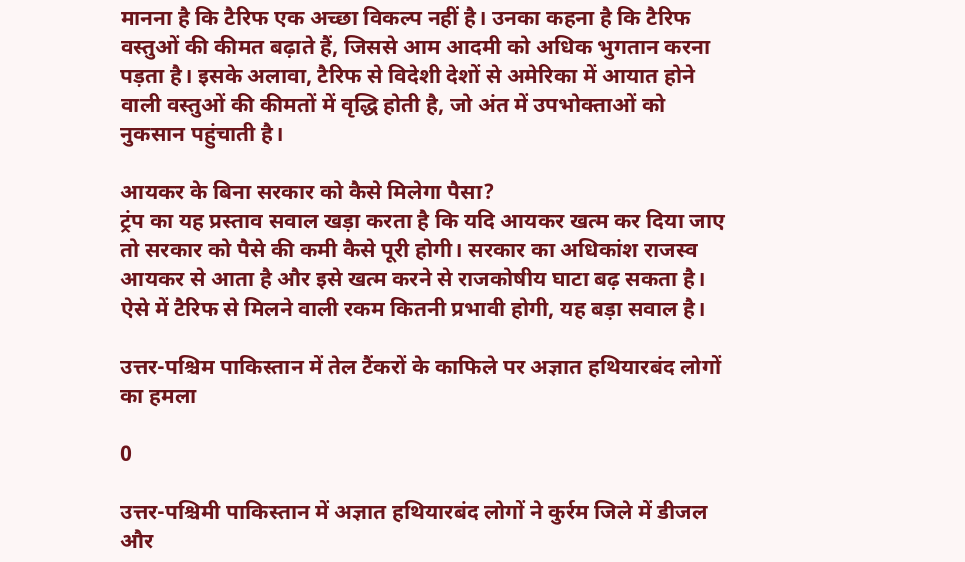मानना है कि टैरिफ एक अच्छा विकल्प नहीं है। उनका कहना है कि टैरिफ वस्तुओं की कीमत बढ़ाते हैं, जिससे आम आदमी को अधिक भुगतान करना पड़ता है। इसके अलावा, टैरिफ से विदेशी देशों से अमेरिका में आयात होने वाली वस्तुओं की कीमतों में वृद्धि होती है, जो अंत में उपभोक्ताओं को नुकसान पहुंचाती है।

आयकर के बिना सरकार को कैसे मिलेगा पैसा?
ट्रंप का यह प्रस्ताव सवाल खड़ा करता है कि यदि आयकर खत्म कर दिया जाए तो सरकार को पैसे की कमी कैसे पूरी होगी। सरकार का अधिकांश राजस्व आयकर से आता है और इसे खत्म करने से राजकोषीय घाटा बढ़ सकता है। ऐसे में टैरिफ से मिलने वाली रकम कितनी प्रभावी होगी, यह बड़ा सवाल है।

उत्तर-पश्चिम पाकिस्तान में तेल टैंकरों के काफिले पर अज्ञात हथियारबंद लोगों का हमला

0

उत्तर-पश्चिमी पाकिस्तान में अज्ञात हथियारबंद लोगों ने कुर्रम जिले में डीजल और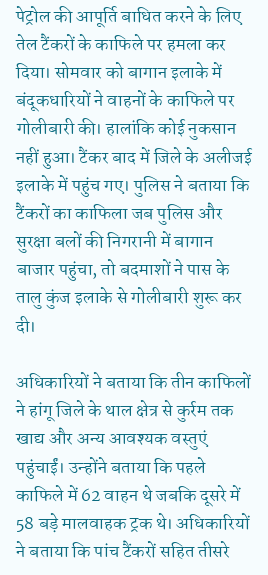पेट्रोल की आपूर्ति बाधित करने के लिए तेल टैंकरों के काफिले पर हमला कर दिया। सोमवार को बागान इलाके में बंदूकधारियों ने वाहनों के काफिले पर गोलीबारी की। हालांकि कोई नुकसान नहीं हुआ। टैंकर बाद में जिले के अलीजई इलाके में पहुंच गए। पुलिस ने बताया कि टैंकरों का काफिला जब पुलिस और सुरक्षा बलों की निगरानी में बागान बाजार पहुंचा, तो बदमाशों ने पास के तालु कुंज इलाके से गोलीबारी शुरू कर दी।

अधिकारियों ने बताया कि तीन काफिलों ने हांगू जिले के थाल क्षेत्र से कुर्रम तक खाद्य और अन्य आवश्यक वस्तुएं पहुंचाईं। उन्होंने बताया कि पहले काफिले में 62 वाहन थे जबकि दूसरे में 58 बड़े मालवाहक ट्रक थे। अधिकारियों ने बताया कि पांच टैंकरों सहित तीसरे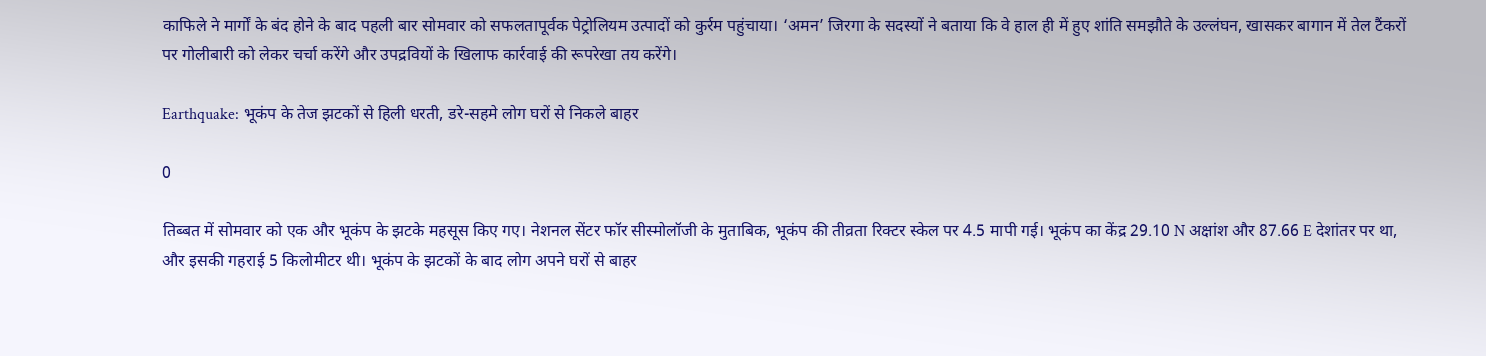काफिले ने मार्गों के बंद होने के बाद पहली बार सोमवार को सफलतापूर्वक पेट्रोलियम उत्पादों को कुर्रम पहुंचाया। ‘अमन’ जिरगा के सदस्यों ने बताया कि वे हाल ही में हुए शांति समझौते के उल्लंघन, खासकर बागान में तेल टैंकरों पर गोलीबारी को लेकर चर्चा करेंगे और उपद्रवियों के खिलाफ कार्रवाई की रूपरेखा तय करेंगे।

Earthquake: भूकंप के तेज झटकों से हिली धरती, डरे-सहमे लोग घरों से निकले बाहर

0

तिब्बत में सोमवार को एक और भूकंप के झटके महसूस किए गए। नेशनल सेंटर फॉर सीस्मोलॉजी के मुताबिक, भूकंप की तीव्रता रिक्टर स्केल पर 4.5 मापी गई। भूकंप का केंद्र 29.10 N अक्षांश और 87.66 E देशांतर पर था, और इसकी गहराई 5 किलोमीटर थी। भूकंप के झटकों के बाद लोग अपने घरों से बाहर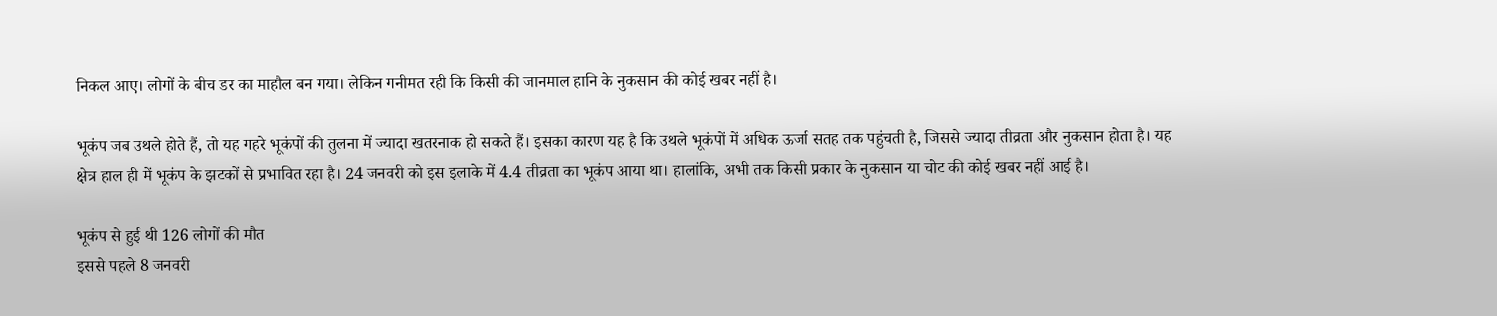निकल आए। लोगों के बीच डर का माहौल बन गया। लेकिन गनीमत रही कि किसी की जानमाल हानि के नुकसान की कोई खबर नहीं है।

भूकंप जब उथले होते हैं, तो यह गहरे भूकंपों की तुलना में ज्यादा खतरनाक हो सकते हैं। इसका कारण यह है कि उथले भूकंपों में अधिक ऊर्जा सतह तक पहुंचती है, जिससे ज्यादा तीव्रता और नुकसान होता है। यह क्षेत्र हाल ही में भूकंप के झटकों से प्रभावित रहा है। 24 जनवरी को इस इलाके में 4.4 तीव्रता का भूकंप आया था। हालांकि, अभी तक किसी प्रकार के नुकसान या चोट की कोई खबर नहीं आई है।

भूकंप से हुई थी 126 लोगों की मौत
इससे पहले 8 जनवरी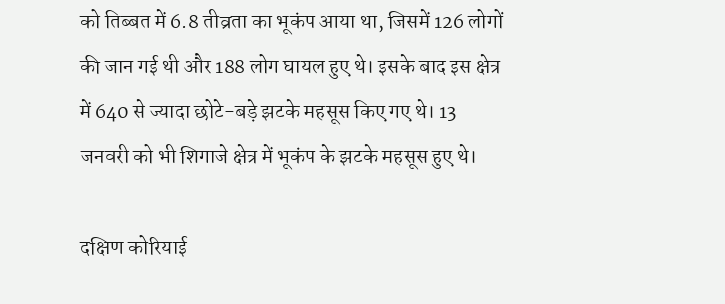को तिब्बत में 6.8 तीव्रता का भूकंप आया था, जिसमें 126 लोगों की जान गई थी और 188 लोग घायल हुए थे। इसके बाद इस क्षेत्र में 640 से ज्यादा छोटे-बड़े झटके महसूस किए गए थे। 13 जनवरी को भी शिगाजे क्षेत्र में भूकंप के झटके महसूस हुए थे।

दक्षिण कोरियाई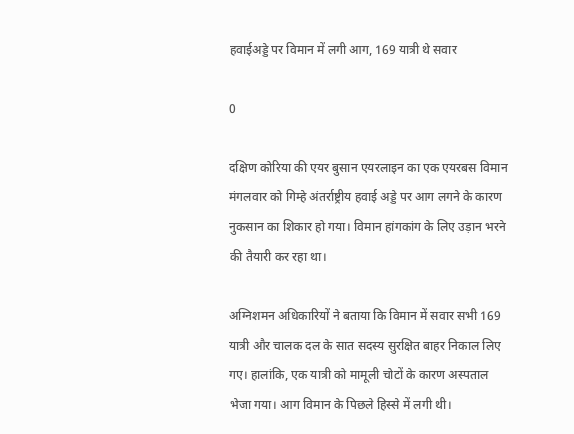हवाईअड्डे पर विमान में लगी आग, 169 यात्री थे सवार

0

दक्षिण कोरिया की एयर बुसान एयरलाइन का एक एयरबस विमान मंगलवार को गिम्हे अंतर्राष्ट्रीय हवाई अड्डे पर आग लगने के कारण नुकसान का शिकार हो गया। विमान हांगकांग के लिए उड़ान भरने की तैयारी कर रहा था।

अग्निशमन अधिकारियों ने बताया कि विमान में सवार सभी 169 यात्री और चालक दल के सात सदस्य सुरक्षित बाहर निकाल लिए गए। हालांकि, एक यात्री को मामूली चोटों के कारण अस्पताल भेजा गया। आग विमान के पिछले हिस्से में लगी थी।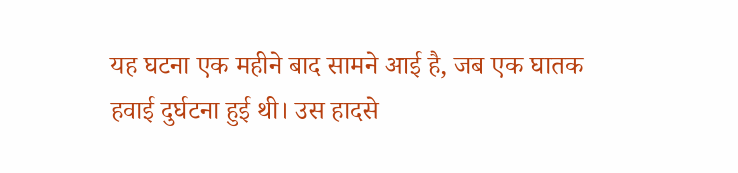यह घटना एक महीने बाद सामने आई है, जब एक घातक हवाई दुर्घटना हुई थी। उस हादसे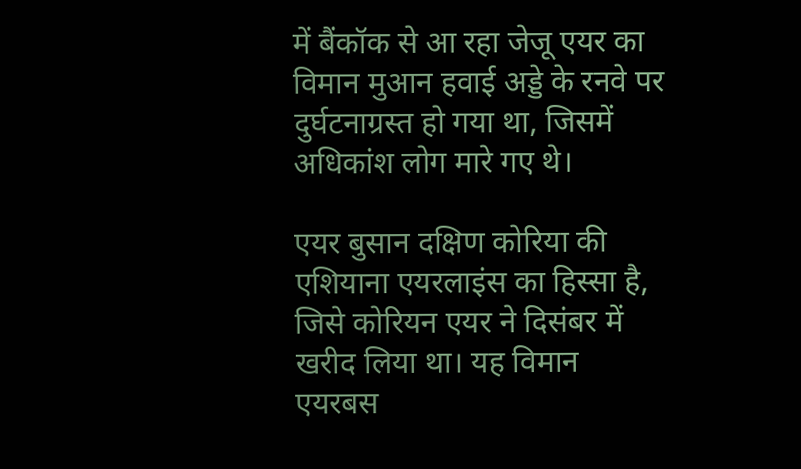में बैंकॉक से आ रहा जेजू एयर का विमान मुआन हवाई अड्डे के रनवे पर दुर्घटनाग्रस्त हो गया था, जिसमें अधिकांश लोग मारे गए थे।

एयर बुसान दक्षिण कोरिया की एशियाना एयरलाइंस का हिस्सा है, जिसे कोरियन एयर ने दिसंबर में खरीद लिया था। यह विमान एयरबस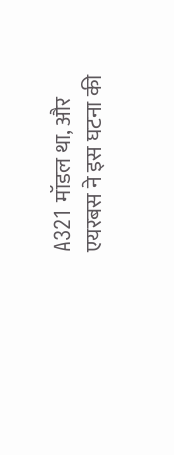A321 मॉडल था, और एयरबस ने इस घटना की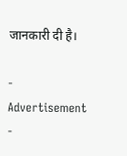जानकारी दी है।

- Advertisement -